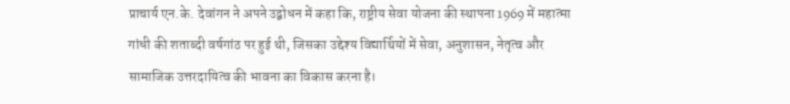प्राचार्य एन.के. देवांगन ने अपने उद्बोधन में कहा कि, राष्ट्रीय सेवा योजना की स्थापना 1969 में महात्मा गांधी की शताब्दी वर्षगांठ पर हुई थी, जिसका उद्देश्य विद्यार्थियों में सेवा, अनुशासन, नेतृत्व और सामाजिक उत्तरदायित्व की भावना का विकास करना है।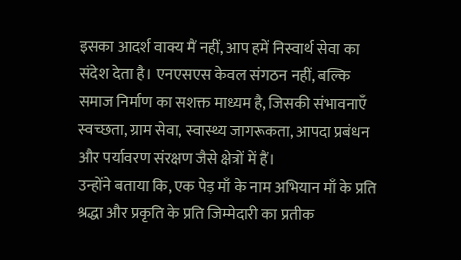इसका आदर्श वाक्य मैं नहीं, आप हमें निस्वार्थ सेवा का संदेश देता है। एनएसएस केवल संगठन नहीं, बल्कि समाज निर्माण का सशक्त माध्यम है, जिसकी संभावनाएँ स्वच्छता, ग्राम सेवा, स्वास्थ्य जागरूकता, आपदा प्रबंधन और पर्यावरण संरक्षण जैसे क्षेत्रों में हैं।
उन्होंने बताया कि, एक पेड़ माँ के नाम अभियान माँ के प्रति श्रद्धा और प्रकृति के प्रति जिम्मेदारी का प्रतीक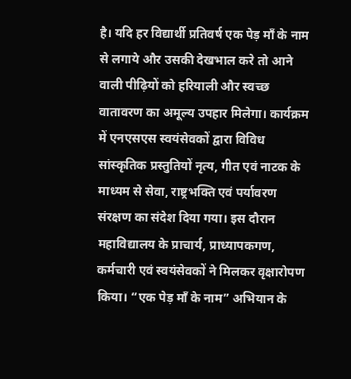है। यदि हर विद्यार्थी प्रतिवर्ष एक पेड़ माँ के नाम से लगाये और उसकी देखभाल करे तो आने वाली पीढ़ियों को हरियाली और स्वच्छ वातावरण का अमूल्य उपहार मिलेगा। कार्यक्रम में एनएसएस स्वयंसेवकों द्वारा विविध सांस्कृतिक प्रस्तुतियों नृत्य, गीत एवं नाटक के माध्यम से सेवा, राष्ट्रभक्ति एवं पर्यावरण संरक्षण का संदेश दिया गया। इस दौरान महाविद्यालय के प्राचार्य, प्राध्यापकगण, कर्मचारी एवं स्वयंसेवकों ने मिलकर वृक्षारोपण किया। “एक पेड़ माँ के नाम” अभियान के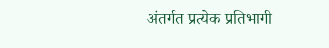अंतर्गत प्रत्येक प्रतिभागी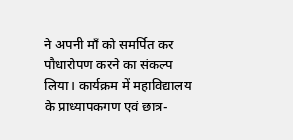ने अपनी माँ को समर्पित कर पौधारोपण करने का संकल्प लिया। कार्यक्रम में महाविद्यालय के प्राध्यापकगण एवं छात्र-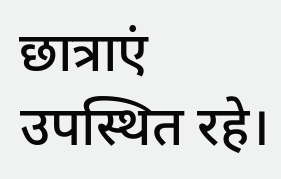छात्राएं उपस्थित रहे।